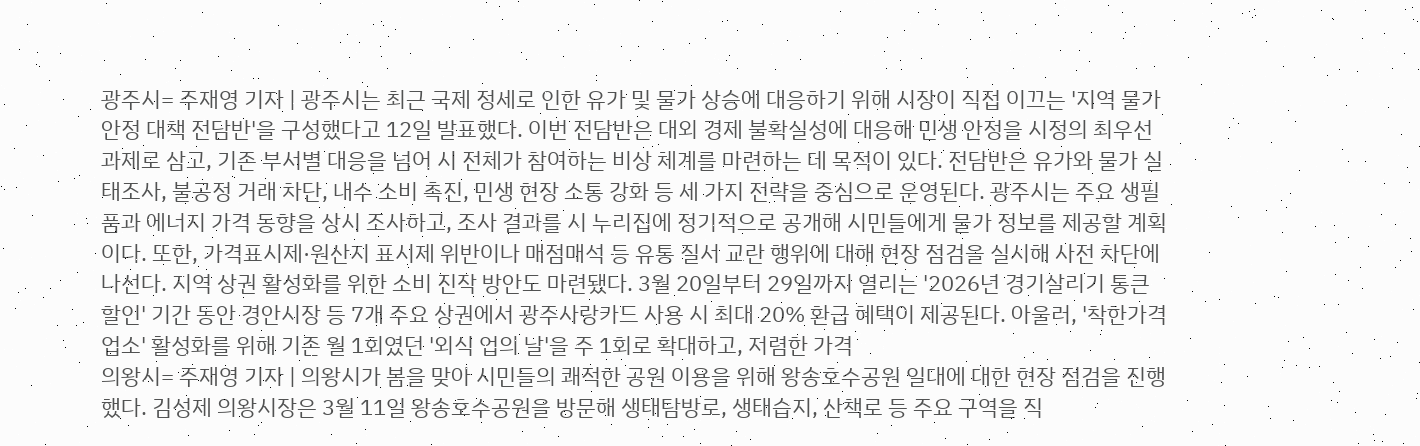광주시= 주재영 기자 | 광주시는 최근 국제 정세로 인한 유가 및 물가 상승에 대응하기 위해 시장이 직접 이끄는 '지역 물가 안정 대책 전담반'을 구성했다고 12일 발표했다. 이번 전담반은 대외 경제 불확실성에 대응해 민생 안정을 시정의 최우선 과제로 삼고, 기존 부서별 대응을 넘어 시 전체가 참여하는 비상 체계를 마련하는 데 목적이 있다. 전담반은 유가와 물가 실태조사, 불공정 거래 차단, 내수 소비 촉진, 민생 현장 소통 강화 등 세 가지 전략을 중심으로 운영된다. 광주시는 주요 생필품과 에너지 가격 동향을 상시 조사하고, 조사 결과를 시 누리집에 정기적으로 공개해 시민들에게 물가 정보를 제공할 계획이다. 또한, 가격표시제·원산지 표시제 위반이나 매점매석 등 유통 질서 교란 행위에 대해 현장 점검을 실시해 사전 차단에 나선다. 지역 상권 활성화를 위한 소비 진작 방안도 마련됐다. 3월 20일부터 29일까지 열리는 '2026년 경기살리기 통큰 할인' 기간 동안 경안시장 등 7개 주요 상권에서 광주사랑카드 사용 시 최대 20% 환급 혜택이 제공된다. 아울러, '착한가격업소' 활성화를 위해 기존 월 1회였던 '외식 업의 날'을 주 1회로 확대하고, 저렴한 가격
의왕시= 주재영 기자 | 의왕시가 봄을 맞아 시민들의 쾌적한 공원 이용을 위해 왕송호수공원 일대에 대한 현장 점검을 진행했다. 김성제 의왕시장은 3월 11일 왕송호수공원을 방문해 생태탐방로, 생태습지, 산책로 등 주요 구역을 직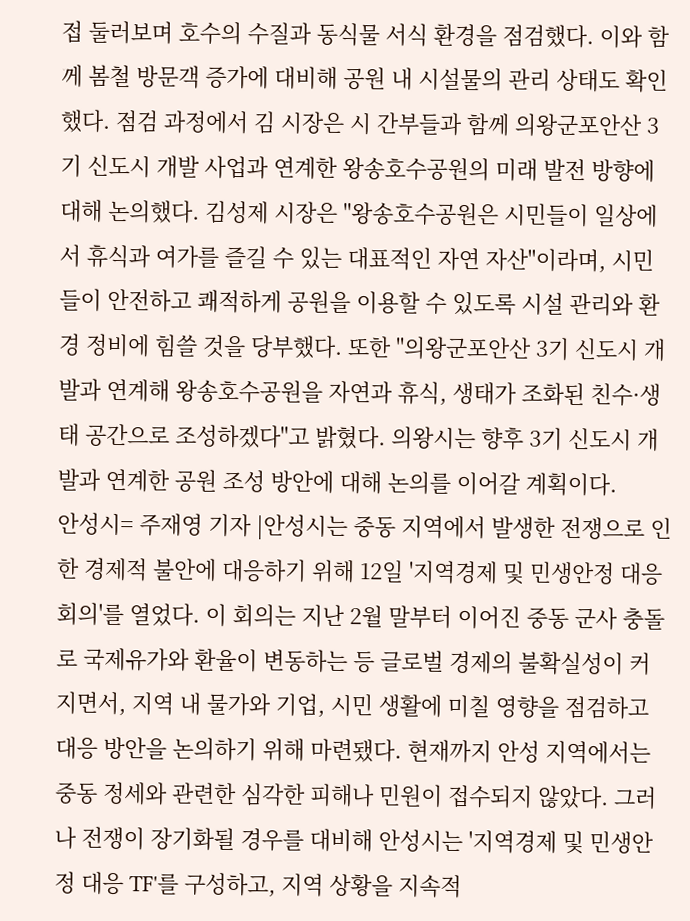접 둘러보며 호수의 수질과 동식물 서식 환경을 점검했다. 이와 함께 봄철 방문객 증가에 대비해 공원 내 시설물의 관리 상태도 확인했다. 점검 과정에서 김 시장은 시 간부들과 함께 의왕군포안산 3기 신도시 개발 사업과 연계한 왕송호수공원의 미래 발전 방향에 대해 논의했다. 김성제 시장은 "왕송호수공원은 시민들이 일상에서 휴식과 여가를 즐길 수 있는 대표적인 자연 자산"이라며, 시민들이 안전하고 쾌적하게 공원을 이용할 수 있도록 시설 관리와 환경 정비에 힘쓸 것을 당부했다. 또한 "의왕군포안산 3기 신도시 개발과 연계해 왕송호수공원을 자연과 휴식, 생태가 조화된 친수·생태 공간으로 조성하겠다"고 밝혔다. 의왕시는 향후 3기 신도시 개발과 연계한 공원 조성 방안에 대해 논의를 이어갈 계획이다.
안성시= 주재영 기자 |안성시는 중동 지역에서 발생한 전쟁으로 인한 경제적 불안에 대응하기 위해 12일 '지역경제 및 민생안정 대응회의'를 열었다. 이 회의는 지난 2월 말부터 이어진 중동 군사 충돌로 국제유가와 환율이 변동하는 등 글로벌 경제의 불확실성이 커지면서, 지역 내 물가와 기업, 시민 생활에 미칠 영향을 점검하고 대응 방안을 논의하기 위해 마련됐다. 현재까지 안성 지역에서는 중동 정세와 관련한 심각한 피해나 민원이 접수되지 않았다. 그러나 전쟁이 장기화될 경우를 대비해 안성시는 '지역경제 및 민생안정 대응 TF'를 구성하고, 지역 상황을 지속적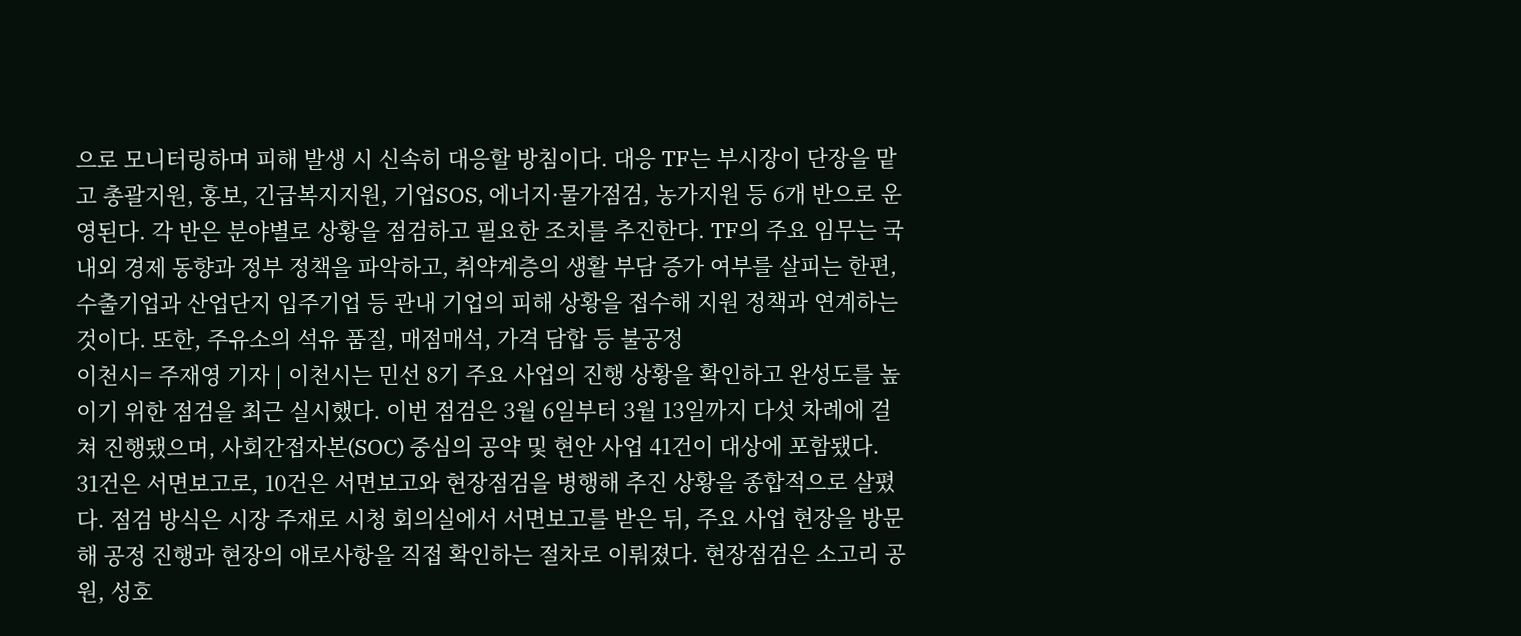으로 모니터링하며 피해 발생 시 신속히 대응할 방침이다. 대응 TF는 부시장이 단장을 맡고 총괄지원, 홍보, 긴급복지지원, 기업SOS, 에너지·물가점검, 농가지원 등 6개 반으로 운영된다. 각 반은 분야별로 상황을 점검하고 필요한 조치를 추진한다. TF의 주요 임무는 국내외 경제 동향과 정부 정책을 파악하고, 취약계층의 생활 부담 증가 여부를 살피는 한편, 수출기업과 산업단지 입주기업 등 관내 기업의 피해 상황을 접수해 지원 정책과 연계하는 것이다. 또한, 주유소의 석유 품질, 매점매석, 가격 담합 등 불공정
이천시= 주재영 기자 | 이천시는 민선 8기 주요 사업의 진행 상황을 확인하고 완성도를 높이기 위한 점검을 최근 실시했다. 이번 점검은 3월 6일부터 3월 13일까지 다섯 차례에 걸쳐 진행됐으며, 사회간접자본(SOC) 중심의 공약 및 현안 사업 41건이 대상에 포함됐다. 31건은 서면보고로, 10건은 서면보고와 현장점검을 병행해 추진 상황을 종합적으로 살폈다. 점검 방식은 시장 주재로 시청 회의실에서 서면보고를 받은 뒤, 주요 사업 현장을 방문해 공정 진행과 현장의 애로사항을 직접 확인하는 절차로 이뤄졌다. 현장점검은 소고리 공원, 성호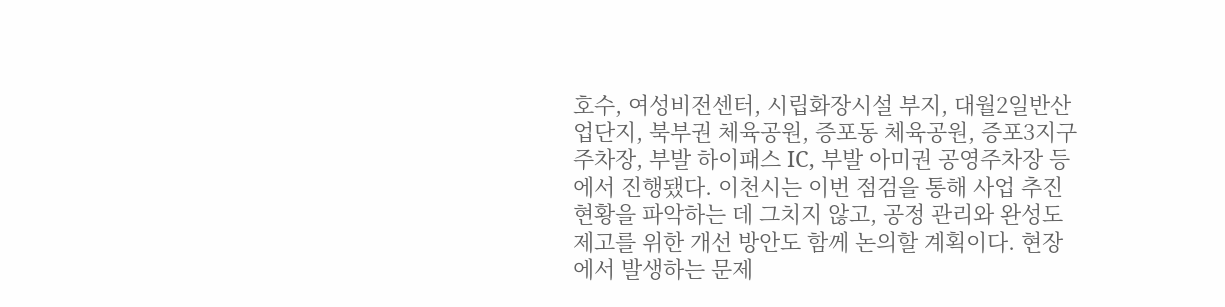호수, 여성비전센터, 시립화장시설 부지, 대월2일반산업단지, 북부권 체육공원, 증포동 체육공원, 증포3지구 주차장, 부발 하이패스 IC, 부발 아미권 공영주차장 등에서 진행됐다. 이천시는 이번 점검을 통해 사업 추진 현황을 파악하는 데 그치지 않고, 공정 관리와 완성도 제고를 위한 개선 방안도 함께 논의할 계획이다. 현장에서 발생하는 문제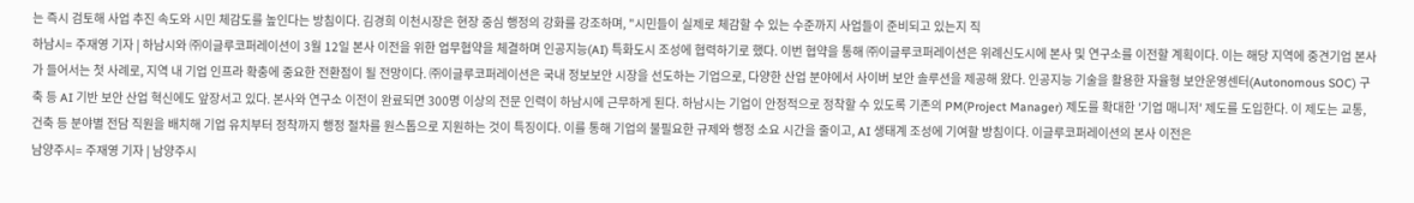는 즉시 검토해 사업 추진 속도와 시민 체감도를 높인다는 방침이다. 김경희 이천시장은 현장 중심 행정의 강화를 강조하며, "시민들이 실제로 체감할 수 있는 수준까지 사업들이 준비되고 있는지 직
하남시= 주재영 기자 | 하남시와 ㈜이글루코퍼레이션이 3월 12일 본사 이전을 위한 업무협약을 체결하며 인공지능(AI) 특화도시 조성에 협력하기로 했다. 이번 협약을 통해 ㈜이글루코퍼레이션은 위례신도시에 본사 및 연구소를 이전할 계획이다. 이는 해당 지역에 중견기업 본사가 들어서는 첫 사례로, 지역 내 기업 인프라 확충에 중요한 전환점이 될 전망이다. ㈜이글루코퍼레이션은 국내 정보보안 시장을 선도하는 기업으로, 다양한 산업 분야에서 사이버 보안 솔루션을 제공해 왔다. 인공지능 기술을 활용한 자율형 보안운영센터(Autonomous SOC) 구축 등 AI 기반 보안 산업 혁신에도 앞장서고 있다. 본사와 연구소 이전이 완료되면 300명 이상의 전문 인력이 하남시에 근무하게 된다. 하남시는 기업이 안정적으로 정착할 수 있도록 기존의 PM(Project Manager) 제도를 확대한 '기업 매니저' 제도를 도입한다. 이 제도는 교통, 건축 등 분야별 전담 직원을 배치해 기업 유치부터 정착까지 행정 절차를 원스톱으로 지원하는 것이 특징이다. 이를 통해 기업의 불필요한 규제와 행정 소요 시간을 줄이고, AI 생태계 조성에 기여할 방침이다. 이글루코퍼레이션의 본사 이전은
남양주시= 주재영 기자 | 남양주시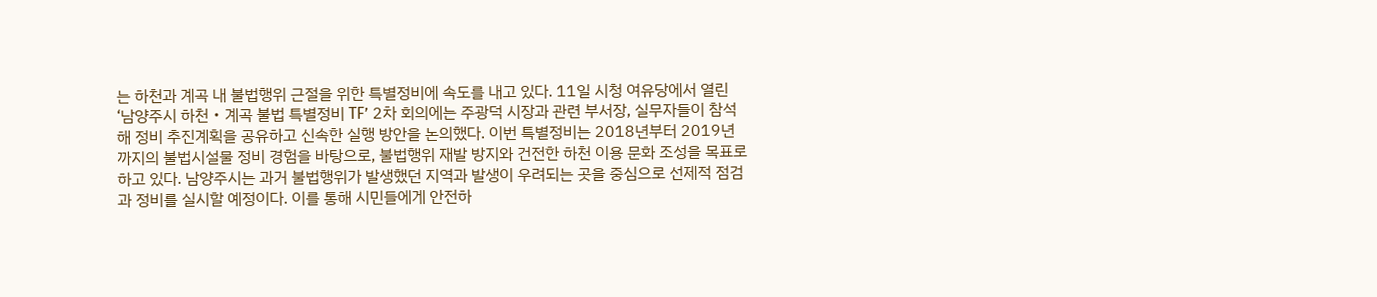는 하천과 계곡 내 불법행위 근절을 위한 특별정비에 속도를 내고 있다. 11일 시청 여유당에서 열린 ‘남양주시 하천‧계곡 불법 특별정비 TF’ 2차 회의에는 주광덕 시장과 관련 부서장, 실무자들이 참석해 정비 추진계획을 공유하고 신속한 실행 방안을 논의했다. 이번 특별정비는 2018년부터 2019년까지의 불법시설물 정비 경험을 바탕으로, 불법행위 재발 방지와 건전한 하천 이용 문화 조성을 목표로 하고 있다. 남양주시는 과거 불법행위가 발생했던 지역과 발생이 우려되는 곳을 중심으로 선제적 점검과 정비를 실시할 예정이다. 이를 통해 시민들에게 안전하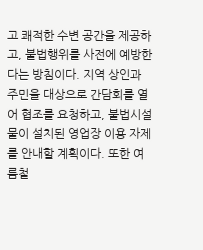고 쾌적한 수변 공간을 제공하고, 불법행위를 사전에 예방한다는 방침이다. 지역 상인과 주민을 대상으로 간담회를 열어 협조를 요청하고, 불법시설물이 설치된 영업장 이용 자제를 안내할 계획이다. 또한 여름철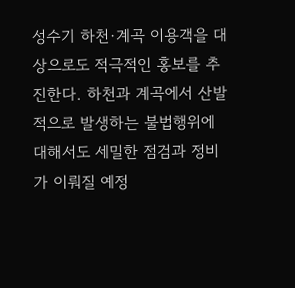성수기 하천·계곡 이용객을 대상으로도 적극적인 홍보를 추진한다. 하천과 계곡에서 산발적으로 발생하는 불법행위에 대해서도 세밀한 점검과 정비가 이뤄질 예정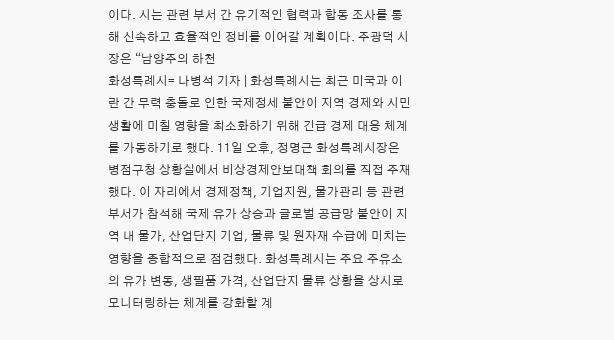이다. 시는 관련 부서 간 유기적인 협력과 합동 조사를 통해 신속하고 효율적인 정비를 이어갈 계획이다. 주광덕 시장은 “남양주의 하천
화성특례시= 나병석 기자 | 화성특례시는 최근 미국과 이란 간 무력 충돌로 인한 국제정세 불안이 지역 경제와 시민 생활에 미칠 영향을 최소화하기 위해 긴급 경제 대응 체계를 가동하기로 했다. 11일 오후, 정명근 화성특례시장은 병점구청 상황실에서 비상경제안보대책 회의를 직접 주재했다. 이 자리에서 경제정책, 기업지원, 물가관리 등 관련 부서가 참석해 국제 유가 상승과 글로벌 공급망 불안이 지역 내 물가, 산업단지 기업, 물류 및 원자재 수급에 미치는 영향을 종합적으로 점검했다. 화성특례시는 주요 주유소의 유가 변동, 생필품 가격, 산업단지 물류 상황을 상시로 모니터링하는 체계를 강화할 계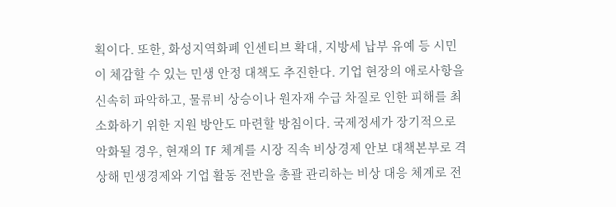획이다. 또한, 화성지역화폐 인센티브 확대, 지방세 납부 유예 등 시민이 체감할 수 있는 민생 안정 대책도 추진한다. 기업 현장의 애로사항을 신속히 파악하고, 물류비 상승이나 원자재 수급 차질로 인한 피해를 최소화하기 위한 지원 방안도 마련할 방침이다. 국제정세가 장기적으로 악화될 경우, 현재의 TF 체계를 시장 직속 비상경제 안보 대책본부로 격상해 민생경제와 기업 활동 전반을 총괄 관리하는 비상 대응 체계로 전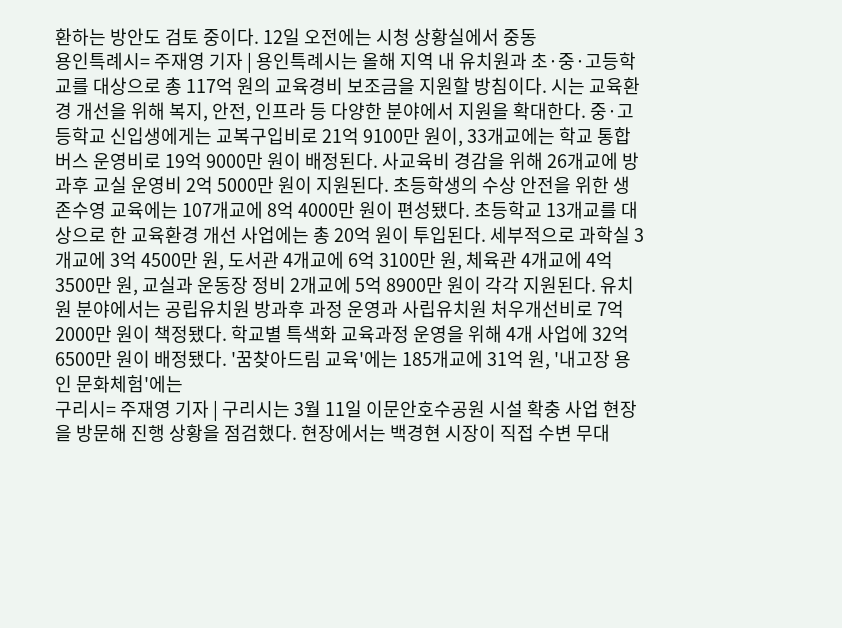환하는 방안도 검토 중이다. 12일 오전에는 시청 상황실에서 중동
용인특례시= 주재영 기자 | 용인특례시는 올해 지역 내 유치원과 초·중·고등학교를 대상으로 총 117억 원의 교육경비 보조금을 지원할 방침이다. 시는 교육환경 개선을 위해 복지, 안전, 인프라 등 다양한 분야에서 지원을 확대한다. 중·고등학교 신입생에게는 교복구입비로 21억 9100만 원이, 33개교에는 학교 통합버스 운영비로 19억 9000만 원이 배정된다. 사교육비 경감을 위해 26개교에 방과후 교실 운영비 2억 5000만 원이 지원된다. 초등학생의 수상 안전을 위한 생존수영 교육에는 107개교에 8억 4000만 원이 편성됐다. 초등학교 13개교를 대상으로 한 교육환경 개선 사업에는 총 20억 원이 투입된다. 세부적으로 과학실 3개교에 3억 4500만 원, 도서관 4개교에 6억 3100만 원, 체육관 4개교에 4억 3500만 원, 교실과 운동장 정비 2개교에 5억 8900만 원이 각각 지원된다. 유치원 분야에서는 공립유치원 방과후 과정 운영과 사립유치원 처우개선비로 7억 2000만 원이 책정됐다. 학교별 특색화 교육과정 운영을 위해 4개 사업에 32억 6500만 원이 배정됐다. '꿈찾아드림 교육'에는 185개교에 31억 원, '내고장 용인 문화체험'에는
구리시= 주재영 기자 | 구리시는 3월 11일 이문안호수공원 시설 확충 사업 현장을 방문해 진행 상황을 점검했다. 현장에서는 백경현 시장이 직접 수변 무대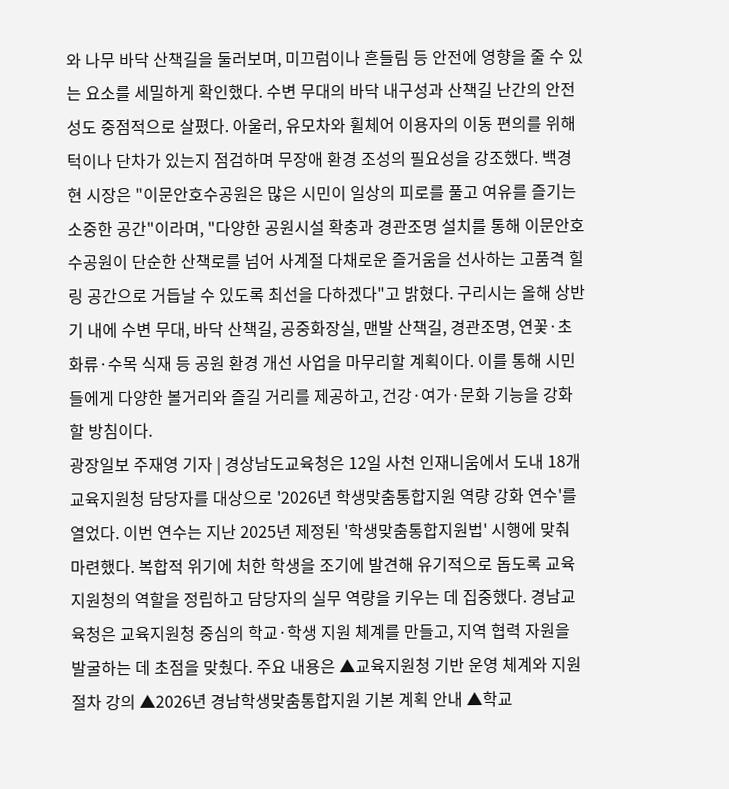와 나무 바닥 산책길을 둘러보며, 미끄럼이나 흔들림 등 안전에 영향을 줄 수 있는 요소를 세밀하게 확인했다. 수변 무대의 바닥 내구성과 산책길 난간의 안전성도 중점적으로 살폈다. 아울러, 유모차와 휠체어 이용자의 이동 편의를 위해 턱이나 단차가 있는지 점검하며 무장애 환경 조성의 필요성을 강조했다. 백경현 시장은 "이문안호수공원은 많은 시민이 일상의 피로를 풀고 여유를 즐기는 소중한 공간"이라며, "다양한 공원시설 확충과 경관조명 설치를 통해 이문안호수공원이 단순한 산책로를 넘어 사계절 다채로운 즐거움을 선사하는 고품격 힐링 공간으로 거듭날 수 있도록 최선을 다하겠다"고 밝혔다. 구리시는 올해 상반기 내에 수변 무대, 바닥 산책길, 공중화장실, 맨발 산책길, 경관조명, 연꽃·초화류·수목 식재 등 공원 환경 개선 사업을 마무리할 계획이다. 이를 통해 시민들에게 다양한 볼거리와 즐길 거리를 제공하고, 건강·여가·문화 기능을 강화할 방침이다.
광장일보 주재영 기자 | 경상남도교육청은 12일 사천 인재니움에서 도내 18개 교육지원청 담당자를 대상으로 '2026년 학생맞춤통합지원 역량 강화 연수'를 열었다. 이번 연수는 지난 2025년 제정된 '학생맞춤통합지원법' 시행에 맞춰 마련했다. 복합적 위기에 처한 학생을 조기에 발견해 유기적으로 돕도록 교육지원청의 역할을 정립하고 담당자의 실무 역량을 키우는 데 집중했다. 경남교육청은 교육지원청 중심의 학교·학생 지원 체계를 만들고, 지역 협력 자원을 발굴하는 데 초점을 맞췄다. 주요 내용은 ▲교육지원청 기반 운영 체계와 지원 절차 강의 ▲2026년 경남학생맞춤통합지원 기본 계획 안내 ▲학교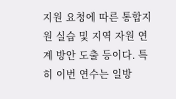지원 요청에 따른 통합지원 실습 및 지역 자원 연계 방안 도출 등이다. 특히 이번 연수는 일방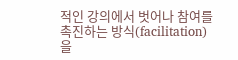적인 강의에서 벗어나 참여를 촉진하는 방식(facilitation)을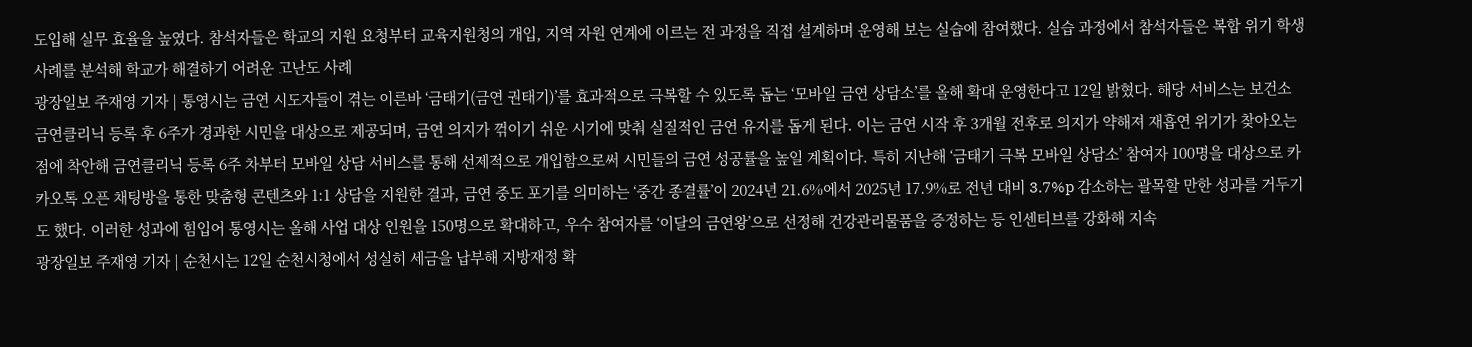도입해 실무 효율을 높였다. 참석자들은 학교의 지원 요청부터 교육지원청의 개입, 지역 자원 연계에 이르는 전 과정을 직접 설계하며 운영해 보는 실습에 참여했다. 실습 과정에서 참석자들은 복합 위기 학생 사례를 분석해 학교가 해결하기 어려운 고난도 사례
광장일보 주재영 기자 | 통영시는 금연 시도자들이 겪는 이른바 ‘금태기(금연 권태기)’를 효과적으로 극복할 수 있도록 돕는 ‘모바일 금연 상담소’를 올해 확대 운영한다고 12일 밝혔다. 해당 서비스는 보건소 금연클리닉 등록 후 6주가 경과한 시민을 대상으로 제공되며, 금연 의지가 꺾이기 쉬운 시기에 맞춰 실질적인 금연 유지를 돕게 된다. 이는 금연 시작 후 3개월 전후로 의지가 약해져 재흡연 위기가 찾아오는 점에 착안해 금연클리닉 등록 6주 차부터 모바일 상담 서비스를 통해 선제적으로 개입함으로써 시민들의 금연 성공률을 높일 계획이다. 특히 지난해 ‘금태기 극복 모바일 상담소’ 참여자 100명을 대상으로 카카오톡 오픈 채팅방을 통한 맞춤형 콘텐츠와 1:1 상담을 지원한 결과, 금연 중도 포기를 의미하는 ‘중간 종결률’이 2024년 21.6%에서 2025년 17.9%로 전년 대비 3.7%p 감소하는 괄목할 만한 성과를 거두기도 했다. 이러한 성과에 힘입어 통영시는 올해 사업 대상 인원을 150명으로 확대하고, 우수 참여자를 ‘이달의 금연왕’으로 선정해 건강관리물품을 증정하는 등 인센티브를 강화해 지속
광장일보 주재영 기자 | 순천시는 12일 순천시청에서 성실히 세금을 납부해 지방재정 확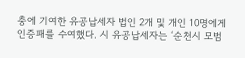충에 기여한 유공납세자 법인 2개 및 개인 10명에게 인증패를 수여했다. 시 유공납세자는 ‘순천시 모범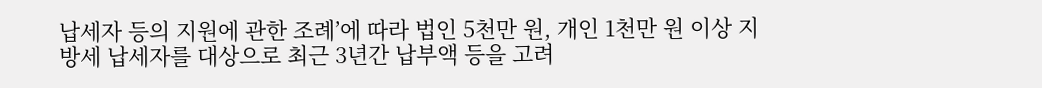납세자 등의 지원에 관한 조례’에 따라 법인 5천만 원, 개인 1천만 원 이상 지방세 납세자를 대상으로 최근 3년간 납부액 등을 고려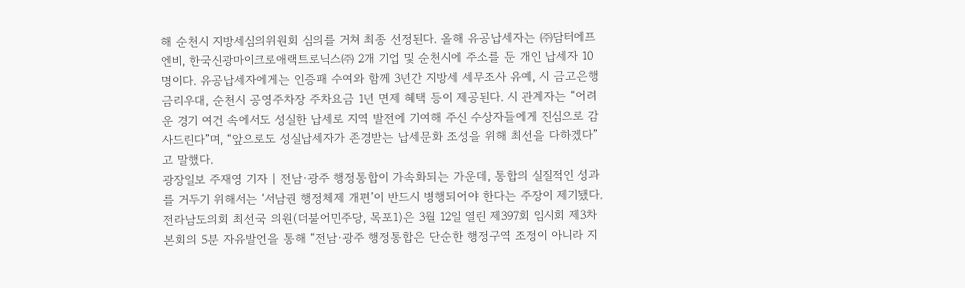해 순천시 지방세심의위원회 심의를 거쳐 최종 선정된다. 올해 유공납세자는 ㈜담터에프엔비, 한국신광마이크로애랙트로닉스㈜ 2개 기업 및 순천시에 주소를 둔 개인 납세자 10명이다. 유공납세자에게는 인증패 수여와 함께 3년간 지방세 세무조사 유예, 시 금고은행 금리우대, 순천시 공영주차장 주차요금 1년 면제 혜택 등이 제공된다. 시 관계자는 “어려운 경기 여건 속에서도 성실한 납세로 지역 발전에 기여해 주신 수상자들에게 진심으로 감사드린다”며, “앞으로도 성실납세자가 존경받는 납세문화 조성을 위해 최선을 다하겠다”고 말했다.
광장일보 주재영 기자 | 전남·광주 행정통합이 가속화되는 가운데, 통합의 실질적인 성과를 거두기 위해서는 ‘서남권 행정체제 개편’이 반드시 병행되어야 한다는 주장이 제기됐다. 전라남도의회 최선국 의원(더불어민주당, 목포1)은 3월 12일 열린 제397회 임시회 제3차 본회의 5분 자유발언을 통해 “전남·광주 행정통합은 단순한 행정구역 조정이 아니라 지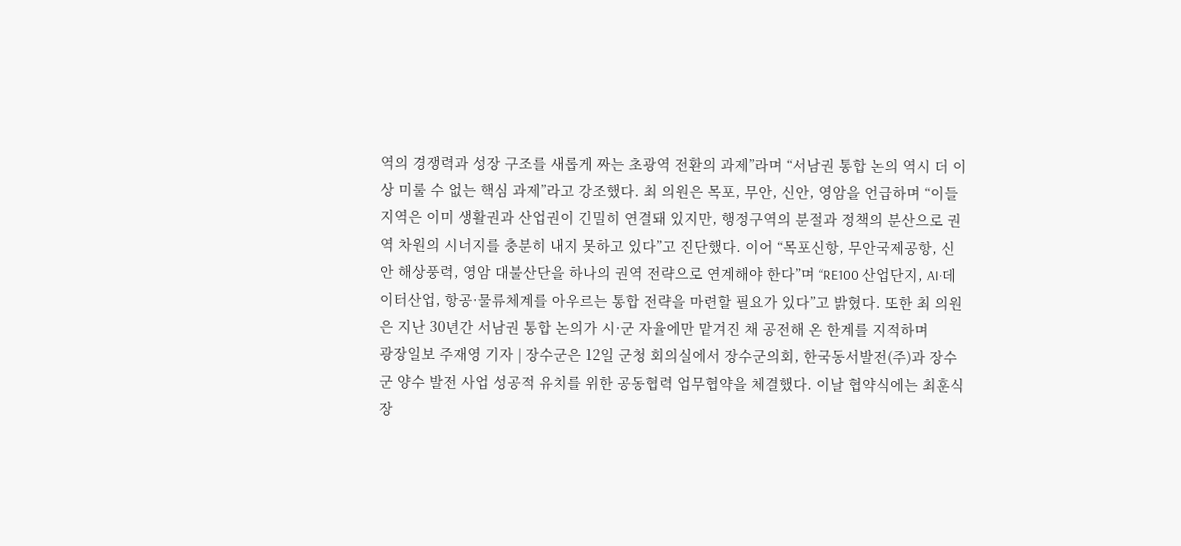역의 경쟁력과 성장 구조를 새롭게 짜는 초광역 전환의 과제”라며 “서남권 통합 논의 역시 더 이상 미룰 수 없는 핵심 과제”라고 강조했다. 최 의원은 목포, 무안, 신안, 영암을 언급하며 “이들 지역은 이미 생활권과 산업권이 긴밀히 연결돼 있지만, 행정구역의 분절과 정책의 분산으로 권역 차원의 시너지를 충분히 내지 못하고 있다”고 진단했다. 이어 “목포신항, 무안국제공항, 신안 해상풍력, 영암 대불산단을 하나의 권역 전략으로 연계해야 한다”며 “RE100 산업단지, AI·데이터산업, 항공·물류체계를 아우르는 통합 전략을 마련할 필요가 있다”고 밝혔다. 또한 최 의원은 지난 30년간 서남권 통합 논의가 시·군 자율에만 맡겨진 채 공전해 온 한계를 지적하며
광장일보 주재영 기자 | 장수군은 12일 군청 회의실에서 장수군의회, 한국동서발전(주)과 장수군 양수 발전 사업 성공적 유치를 위한 공동협력 업무협약을 체결했다. 이날 협약식에는 최훈식 장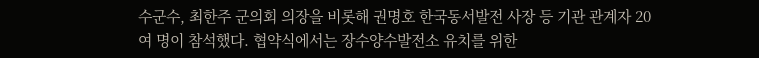수군수, 최한주 군의회 의장을 비롯해 권명호 한국동서발전 사장 등 기관 관계자 20여 명이 참석했다. 협약식에서는 장수양수발전소 유치를 위한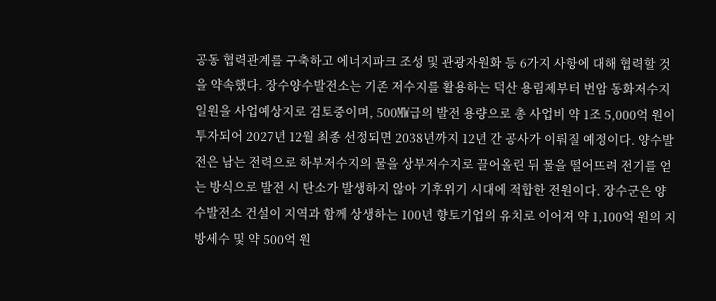공동 협력관계를 구축하고 에너지파크 조성 및 관광자원화 등 6가지 사항에 대해 협력할 것을 약속했다. 장수양수발전소는 기존 저수지를 활용하는 덕산 용림제부터 번암 동화저수지 일원을 사업예상지로 검토중이며, 500㎿급의 발전 용량으로 총 사업비 약 1조 5,000억 원이 투자되어 2027년 12월 최종 선정되면 2038년까지 12년 간 공사가 이뤄질 예정이다. 양수발전은 남는 전력으로 하부저수지의 물을 상부저수지로 끌어올린 뒤 물을 떨어뜨려 전기를 얻는 방식으로 발전 시 탄소가 발생하지 않아 기후위기 시대에 적합한 전원이다. 장수군은 양수발전소 건설이 지역과 함께 상생하는 100년 향토기업의 유치로 이어져 약 1,100억 원의 지방세수 및 약 500억 원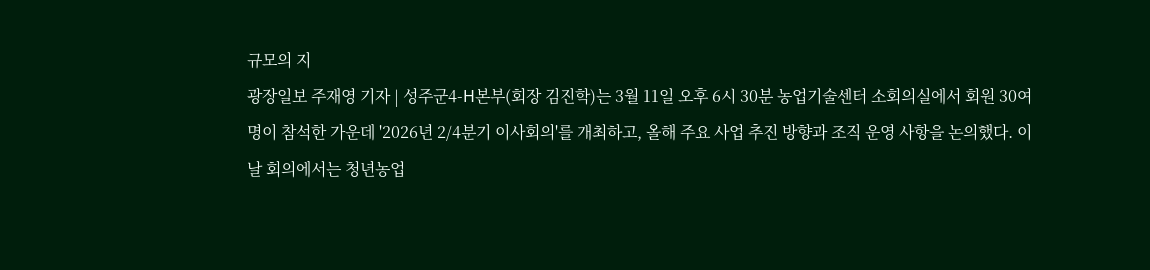규모의 지
광장일보 주재영 기자 | 성주군4-H본부(회장 김진학)는 3월 11일 오후 6시 30분 농업기술센터 소회의실에서 회원 30여명이 참석한 가운데 '2026년 2/4분기 이사회의'를 개최하고, 올해 주요 사업 추진 방향과 조직 운영 사항을 논의했다. 이날 회의에서는 청년농업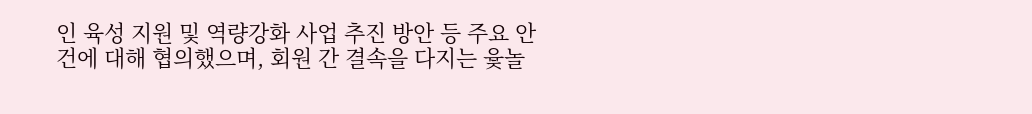인 육성 지원 및 역량강화 사업 추진 방안 등 주요 안건에 대해 협의했으며, 회원 간 결속을 다지는 윷놀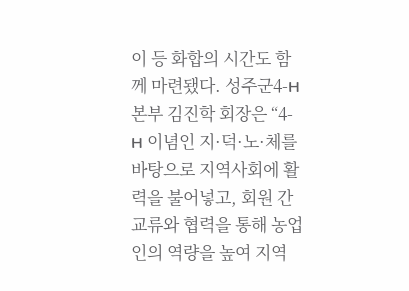이 등 화합의 시간도 함께 마련됐다. 성주군4-H본부 김진학 회장은 “4-H 이념인 지·덕·노·체를 바탕으로 지역사회에 활력을 불어넣고, 회원 간 교류와 협력을 통해 농업인의 역량을 높여 지역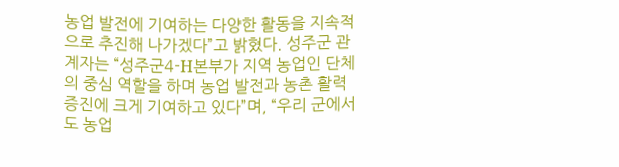농업 발전에 기여하는 다양한 활동을 지속적으로 추진해 나가겠다”고 밝혔다. 성주군 관계자는 “성주군4-H본부가 지역 농업인 단체의 중심 역할을 하며 농업 발전과 농촌 활력 증진에 크게 기여하고 있다”며, “우리 군에서도 농업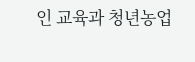인 교육과 청년농업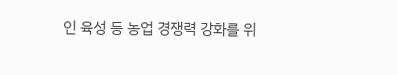인 육성 등 농업 경쟁력 강화를 위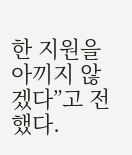한 지원을 아끼지 않겠다”고 전했다.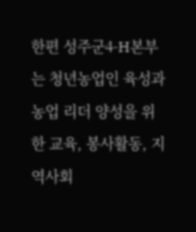한편 성주군4-H본부는 청년농업인 육성과 농업 리더 양성을 위한 교육, 봉사활동, 지역사회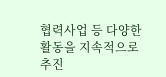협력사업 등 다양한 활동을 지속적으로 추진